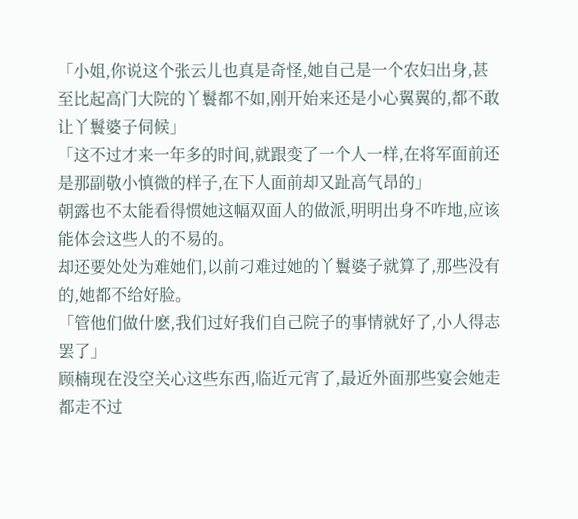「小姐,你说这个张云儿也真是奇怪,她自己是一个农妇出身,甚至比起高门大院的丫鬟都不如,刚开始来还是小心翼翼的,都不敢让丫鬟婆子伺候」
「这不过才来一年多的时间,就跟变了一个人一样,在将军面前还是那副敬小慎微的样子,在下人面前却又趾高气昂的」
朝露也不太能看得惯她这幅双面人的做派,明明出身不咋地,应该能体会这些人的不易的。
却还要处处为难她们,以前刁难过她的丫鬟婆子就算了,那些没有的,她都不给好脸。
「管他们做什麽,我们过好我们自己院子的事情就好了,小人得志罢了」
顾楠现在没空关心这些东西,临近元宵了,最近外面那些宴会她走都走不过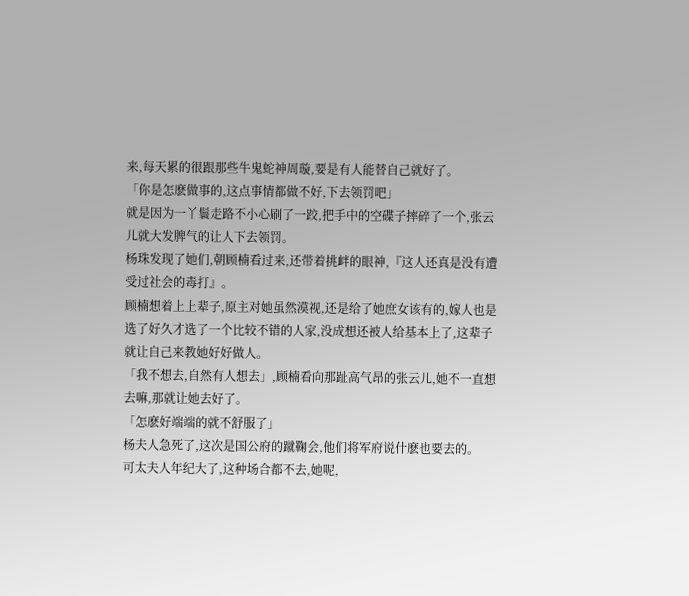来,每天累的很跟那些牛鬼蛇神周璇,要是有人能替自己就好了。
「你是怎麽做事的,这点事情都做不好,下去领罚吧」
就是因为一丫鬟走路不小心刷了一跤,把手中的空碟子摔碎了一个,张云儿就大发脾气的让人下去领罚。
杨珠发现了她们,朝顾楠看过来,还带着挑衅的眼神,『这人还真是没有遭受过社会的毒打』。
顾楠想着上上辈子,原主对她虽然漠视,还是给了她庶女该有的,嫁人也是选了好久才选了一个比较不错的人家,没成想还被人给基本上了,这辈子就让自己来教她好好做人。
「我不想去,自然有人想去」,顾楠看向那趾高气昂的张云儿,她不一直想去嘛,那就让她去好了。
「怎麽好端端的就不舒服了」
杨夫人急死了,这次是国公府的蹴鞠会,他们将军府说什麽也要去的。
可太夫人年纪大了,这种场合都不去,她呢,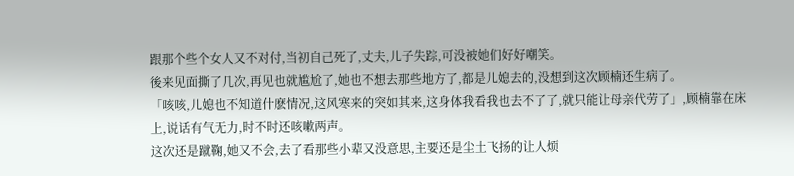跟那个些个女人又不对付,当初自己死了,丈夫,儿子失踪,可没被她们好好嘲笑。
後来见面撕了几次,再见也就尴尬了,她也不想去那些地方了,都是儿媳去的,没想到这次顾楠还生病了。
「咳咳,儿媳也不知道什麽情况,这风寒来的突如其来,这身体我看我也去不了了,就只能让母亲代劳了」,顾楠靠在床上,说话有气无力,时不时还咳嗽两声。
这次还是蹴鞠,她又不会,去了看那些小辈又没意思,主要还是尘土飞扬的让人烦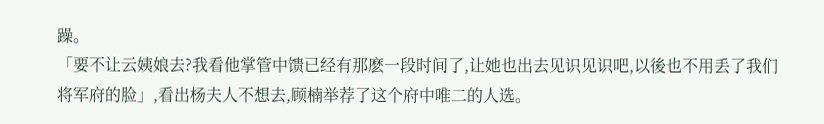躁。
「要不让云姨娘去?我看他掌管中馈已经有那麽一段时间了,让她也出去见识见识吧,以後也不用丢了我们将军府的脸」,看出杨夫人不想去,顾楠举荐了这个府中唯二的人选。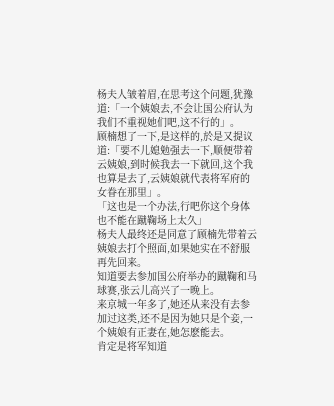杨夫人皱着眉,在思考这个问题,犹豫道:「一个姨娘去,不会让国公府认为我们不重视她们吧,这不行的」。
顾楠想了一下,是这样的,於是又提议道:「要不儿媳勉强去一下,顺便带着云姨娘,到时候我去一下就回,这个我也算是去了,云姨娘就代表将军府的女眷在那里」。
「这也是一个办法,行吧你这个身体也不能在蹴鞠场上太久」
杨夫人最终还是同意了顾楠先带着云姨娘去打个照面,如果她实在不舒服再先回来。
知道要去参加国公府举办的蹴鞠和马球赛,张云儿高兴了一晚上。
来京城一年多了,她还从来没有去参加过这类,还不是因为她只是个妾,一个姨娘有正妻在,她怎麽能去。
肯定是将军知道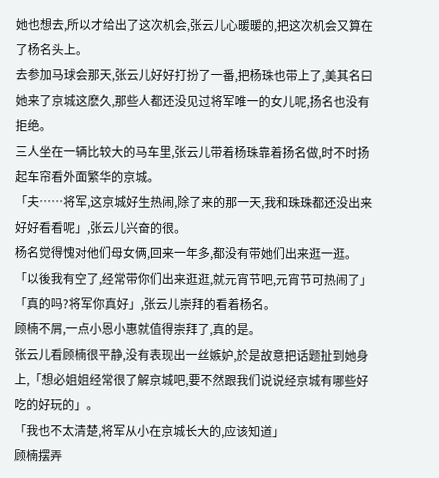她也想去,所以才给出了这次机会,张云儿心暖暖的,把这次机会又算在了杨名头上。
去参加马球会那天,张云儿好好打扮了一番,把杨珠也带上了,美其名曰她来了京城这麽久,那些人都还没见过将军唯一的女儿呢,扬名也没有拒绝。
三人坐在一辆比较大的马车里,张云儿带着杨珠靠着扬名做,时不时扬起车帘看外面繁华的京城。
「夫……将军,这京城好生热闹,除了来的那一天,我和珠珠都还没出来好好看看呢」,张云儿兴奋的很。
杨名觉得愧对他们母女俩,回来一年多,都没有带她们出来逛一逛。
「以後我有空了,经常带你们出来逛逛,就元宵节吧,元宵节可热闹了」
「真的吗?将军你真好」,张云儿崇拜的看着杨名。
顾楠不屑,一点小恩小惠就值得崇拜了,真的是。
张云儿看顾楠很平静,没有表现出一丝嫉妒,於是故意把话题扯到她身上,「想必姐姐经常很了解京城吧,要不然跟我们说说经京城有哪些好吃的好玩的」。
「我也不太清楚,将军从小在京城长大的,应该知道」
顾楠摆弄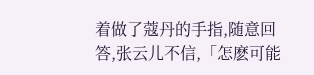着做了蔻丹的手指,随意回答,张云儿不信,「怎麽可能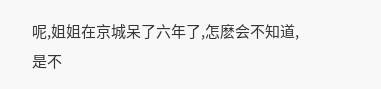呢,姐姐在京城呆了六年了,怎麽会不知道,是不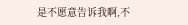是不愿意告诉我啊,不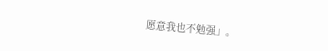愿意我也不勉强」。